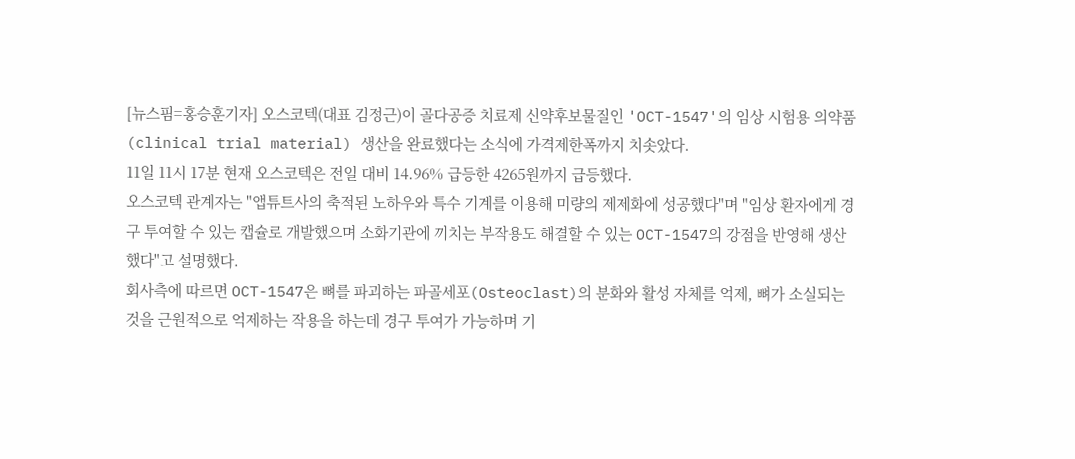[뉴스핌=홍승훈기자] 오스코텍(대표 김정근)이 골다공증 치료제 신약후보물질인 'OCT-1547'의 임상 시험용 의약품(clinical trial material) 생산을 완료했다는 소식에 가격제한폭까지 치솟았다.
11일 11시 17분 현재 오스코텍은 전일 대비 14.96% 급등한 4265원까지 급등했다.
오스코텍 관계자는 "앱튜트사의 축적된 노하우와 특수 기계를 이용해 미량의 제제화에 성공했다"며 "임상 환자에게 경구 투여할 수 있는 캡슐로 개발했으며 소화기관에 끼치는 부작용도 해결할 수 있는 OCT-1547의 강점을 반영해 생산했다"고 설명했다.
회사측에 따르면 OCT-1547은 뼈를 파괴하는 파골세포(Osteoclast)의 분화와 활성 자체를 억제, 뼈가 소실되는 것을 근원적으로 억제하는 작용을 하는데 경구 투여가 가능하며 기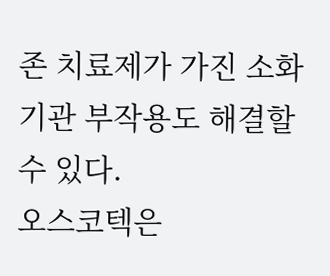존 치료제가 가진 소화기관 부작용도 해결할 수 있다.
오스코텍은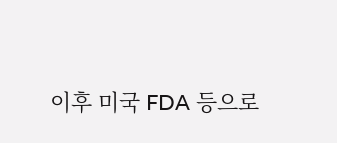이후 미국 FDA 등으로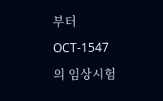부터 OCT-1547의 임상시험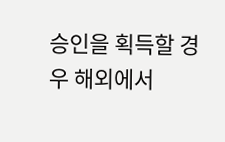승인을 획득할 경우 해외에서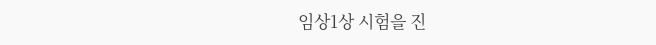임상1상 시험을 진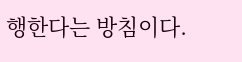행한다는 방침이다.